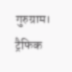गुरुग्राम। ट्रैफिक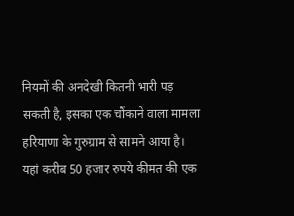नियमों की अनदेखी कितनी भारी पड़ सकती है, इसका एक चौंकाने वाला मामला हरियाणा के गुरुग्राम से सामने आया है। यहां करीब 50 हजार रुपये कीमत की एक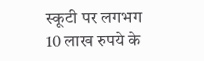स्कूटी पर लगभग 10 लाख रुपये के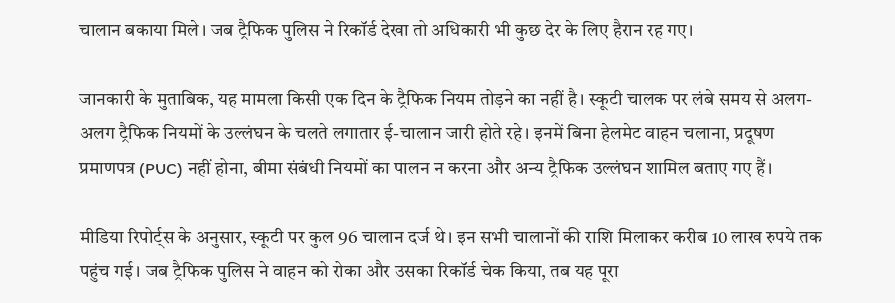चालान बकाया मिले। जब ट्रैफिक पुलिस ने रिकॉर्ड देखा तो अधिकारी भी कुछ देर के लिए हैरान रह गए।

जानकारी के मुताबिक, यह मामला किसी एक दिन के ट्रैफिक नियम तोड़ने का नहीं है। स्कूटी चालक पर लंबे समय से अलग-अलग ट्रैफिक नियमों के उल्लंघन के चलते लगातार ई-चालान जारी होते रहे। इनमें बिना हेलमेट वाहन चलाना, प्रदूषण प्रमाणपत्र (PUC) नहीं होना, बीमा संबंधी नियमों का पालन न करना और अन्य ट्रैफिक उल्लंघन शामिल बताए गए हैं।

मीडिया रिपोर्ट्स के अनुसार, स्कूटी पर कुल 96 चालान दर्ज थे। इन सभी चालानों की राशि मिलाकर करीब 10 लाख रुपये तक पहुंच गई। जब ट्रैफिक पुलिस ने वाहन को रोका और उसका रिकॉर्ड चेक किया, तब यह पूरा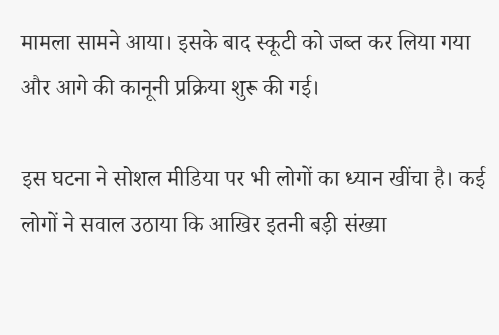मामला सामने आया। इसके बाद स्कूटी को जब्त कर लिया गया और आगे की कानूनी प्रक्रिया शुरू की गई।

इस घटना ने सोशल मीडिया पर भी लोगों का ध्यान खींचा है। कई लोगों ने सवाल उठाया कि आखिर इतनी बड़ी संख्या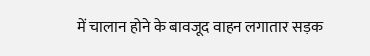में चालान होने के बावजूद वाहन लगातार सड़क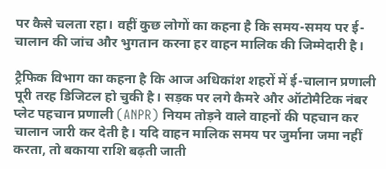पर कैसे चलता रहा। वहीं कुछ लोगों का कहना है कि समय-समय पर ई-चालान की जांच और भुगतान करना हर वाहन मालिक की जिम्मेदारी है।

ट्रैफिक विभाग का कहना है कि आज अधिकांश शहरों में ई-चालान प्रणाली पूरी तरह डिजिटल हो चुकी है। सड़क पर लगे कैमरे और ऑटोमैटिक नंबर प्लेट पहचान प्रणाली (ANPR) नियम तोड़ने वाले वाहनों की पहचान कर चालान जारी कर देती है। यदि वाहन मालिक समय पर जुर्माना जमा नहीं करता, तो बकाया राशि बढ़ती जाती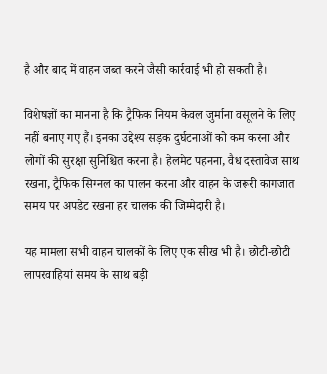है और बाद में वाहन जब्त करने जैसी कार्रवाई भी हो सकती है।

विशेषज्ञों का मानना है कि ट्रैफिक नियम केवल जुर्माना वसूलने के लिए नहीं बनाए गए हैं। इनका उद्देश्य सड़क दुर्घटनाओं को कम करना और लोगों की सुरक्षा सुनिश्चित करना है। हेलमेट पहनना, वैध दस्तावेज साथ रखना, ट्रैफिक सिग्नल का पालन करना और वाहन के जरूरी कागजात समय पर अपडेट रखना हर चालक की जिम्मेदारी है।

यह मामला सभी वाहन चालकों के लिए एक सीख भी है। छोटी-छोटी लापरवाहियां समय के साथ बड़ी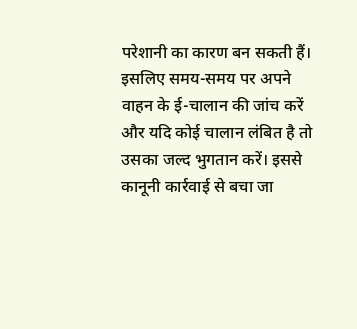परेशानी का कारण बन सकती हैं। इसलिए समय-समय पर अपने वाहन के ई-चालान की जांच करें और यदि कोई चालान लंबित है तो उसका जल्द भुगतान करें। इससे कानूनी कार्रवाई से बचा जा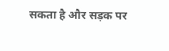सकता है और सड़क पर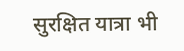सुरक्षित यात्रा भी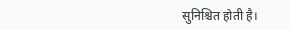सुनिश्चित होती है।